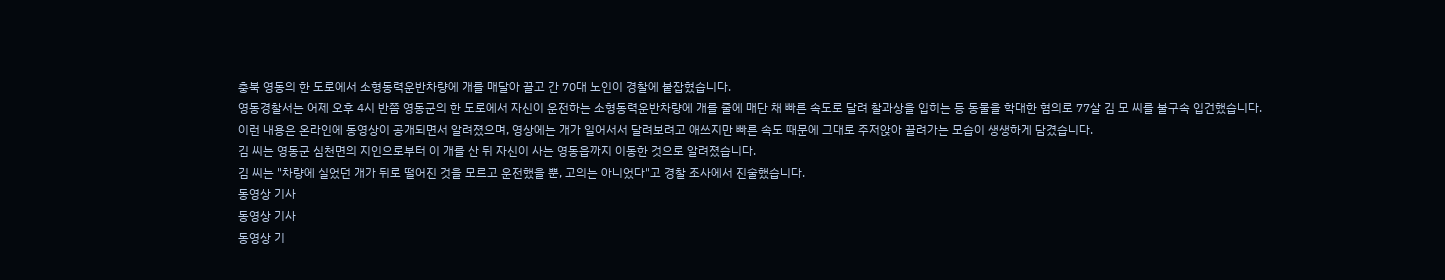충북 영동의 한 도로에서 소형동력운반차량에 개를 매달아 끌고 간 70대 노인이 경찰에 붙잡혔습니다.
영동경찰서는 어제 오후 4시 반쯤 영동군의 한 도로에서 자신이 운전하는 소형동력운반차량에 개를 줄에 매단 채 빠른 속도로 달려 찰과상을 입히는 등 동물을 학대한 혐의로 77살 김 모 씨를 불구속 입건했습니다.
이런 내용은 온라인에 동영상이 공개되면서 알려졌으며, 영상에는 개가 일어서서 달려보려고 애쓰지만 빠른 속도 때문에 그대로 주저앉아 끌려가는 모습이 생생하게 담겼습니다.
김 씨는 영동군 심천면의 지인으로부터 이 개를 산 뒤 자신이 사는 영동읍까지 이동한 것으로 알려졌습니다.
김 씨는 "차량에 실었던 개가 뒤로 떨어진 것을 모르고 운전했을 뿐, 고의는 아니었다"고 경찰 조사에서 진술했습니다.
동영상 기사
동영상 기사
동영상 기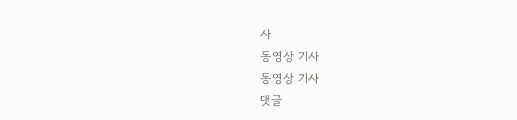사
동영상 기사
동영상 기사
댓글